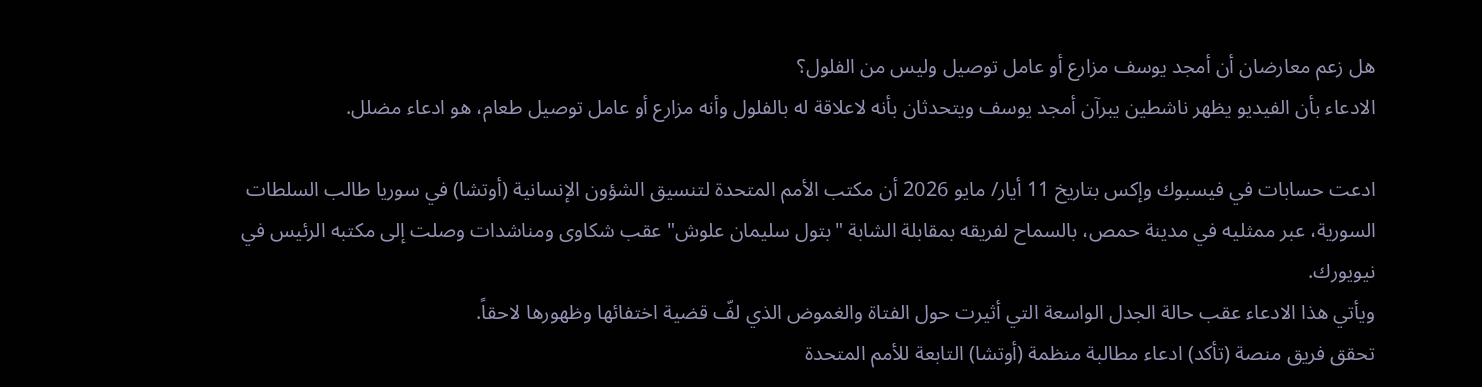هل زعم معارضان أن أمجد يوسف مزارع أو عامل توصيل وليس من الفلول؟
الادعاء بأن الفيديو يظهر ناشطين يبرآن أمجد يوسف ويتحدثان بأنه لاعلاقة له بالفلول وأنه مزارع أو عامل توصيل طعام، هو ادعاء مضلل.

ادعت حسابات في فيسبوك وإكس بتاريخ 11 أيار/ مايو 2026 أن مكتب الأمم المتحدة لتنسيق الشؤون الإنسانية (أوتشا) في سوريا طالب السلطات السورية، عبر ممثليه في مدينة حمص، بالسماح لفريقه بمقابلة الشابة "بتول سليمان علوش" عقب شكاوى ومناشدات وصلت إلى مكتبه الرئيس في نيويورك.
ويأتي هذا الادعاء عقب حالة الجدل الواسعة التي أثيرت حول الفتاة والغموض الذي لفّ قضية اختفائها وظهورها لاحقاً.
تحقق فريق منصة (تأكد) ادعاء مطالبة منظمة (أوتشا) التابعة للأمم المتحدة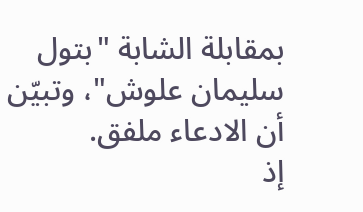بمقابلة الشابة "بتول سليمان علوش"، وتبيّن أن الادعاء ملفق.
إذ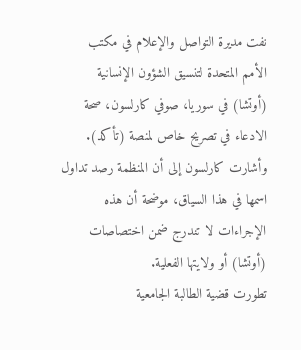نفت مديرة التواصل والإعلام في مكتب الأمم المتحدة لتنسيق الشؤون الإنسانية (أوتشا) في سوريا، صوفي كارلسون، صحة الادعاء في تصريح خاص لمنصة (تأكد).
وأشارت كارلسون إلى أن المنظمة رصد تداول اسمها في هذا السياق، موضحة أن هذه الإجراءات لا تندرج ضمن اختصاصات (أوتشا) أو ولايتها الفعلية.
تطورت قضية الطالبة الجامعية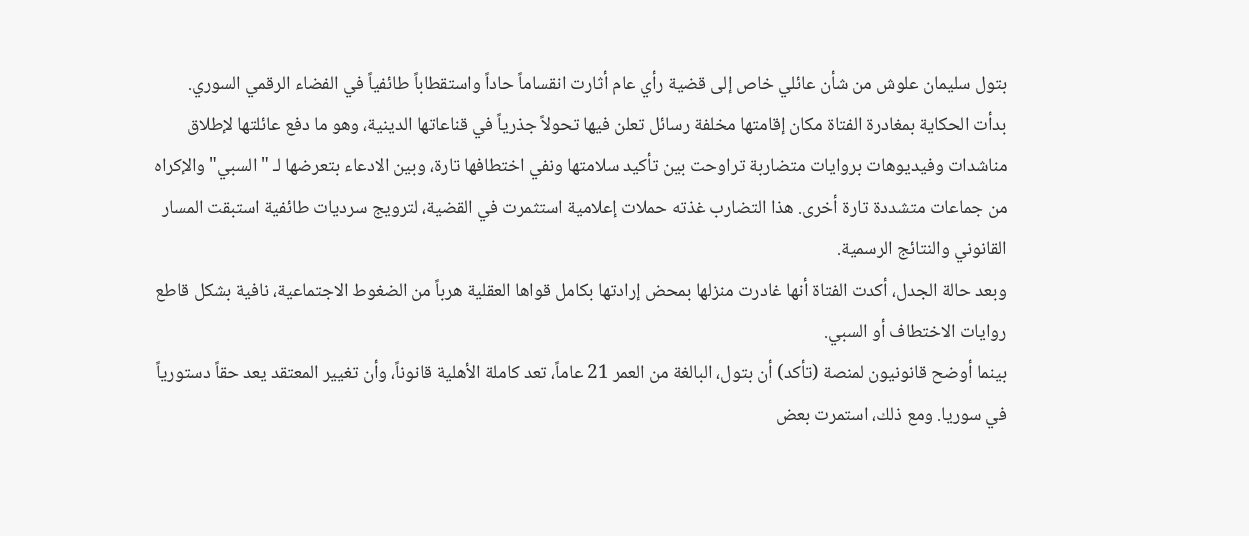بتول سليمان علوش من شأن عائلي خاص إلى قضية رأي عام أثارت انقساماً حاداً واستقطاباً طائفياً في الفضاء الرقمي السوري.
بدأت الحكاية بمغادرة الفتاة مكان إقامتها مخلفة رسائل تعلن فيها تحولاً جذرياً في قناعاتها الدينية، وهو ما دفع عائلتها لإطلاق مناشدات وفيديوهات بروايات متضاربة تراوحت بين تأكيد سلامتها ونفي اختطافها تارة، وبين الادعاء بتعرضها لـ "السبي" والإكراه من جماعات متشددة تارة أخرى. هذا التضارب غذته حملات إعلامية استثمرت في القضية، لترويج سرديات طائفية استبقت المسار القانوني والنتائج الرسمية.
وبعد حالة الجدل، أكدت الفتاة أنها غادرت منزلها بمحض إرادتها بكامل قواها العقلية هرباً من الضغوط الاجتماعية، نافية بشكل قاطع روايات الاختطاف أو السبي.
بينما أوضح قانونيون لمنصة (تأكد) أن بتول، البالغة من العمر 21 عاماً، تعد كاملة الأهلية قانوناً، وأن تغيير المعتقد يعد حقاً دستورياً في سوريا. ومع ذلك، استمرت بعض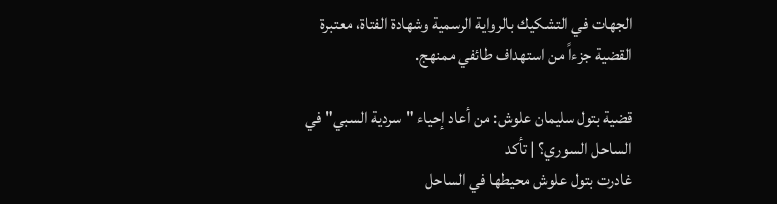الجهات في التشكيك بالرواية الرسمية وشهادة الفتاة، معتبرة القضية جزءاً من استهداف طائفي ممنهج.

قضية بتول سليمان علوش: من أعاد إحياء "سردية السبي" في الساحل السوري؟ | تأكد
غادرت بتول علوش محيطها في الساحل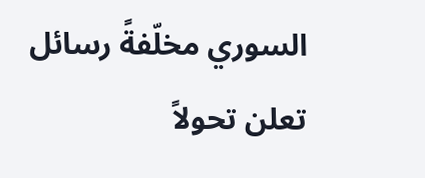السوري مخلّفةً رسائل تعلن تحولاً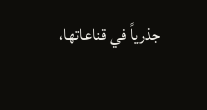جذرياً في قناعاتها،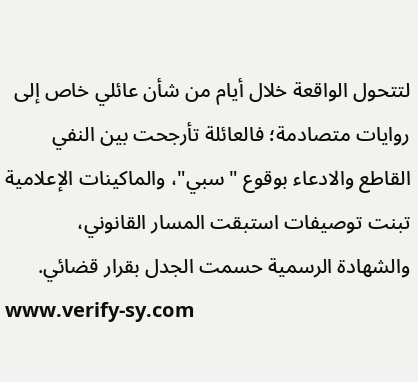لتتحول الواقعة خلال أيام من شأن عائلي خاص إلى روايات متصادمة؛ فالعائلة تأرجحت بين النفي القاطع والادعاء بوقوع "سبي"، والماكينات الإعلامية تبنت توصيفات استبقت المسار القانوني، والشهادة الرسمية حسمت الجدل بقرار قضائي.
www.verify-sy.com